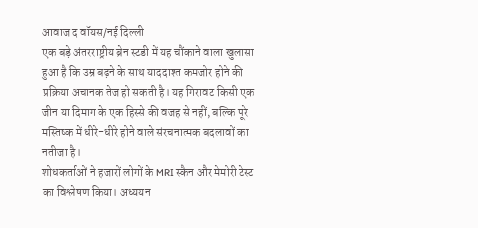आवाज द वॉयस/नई दिल्ली
एक बड़े अंतरराष्ट्रीय ब्रेन स्टडी में यह चौंकाने वाला खुलासा हुआ है कि उम्र बढ़ने के साथ याददाश्त कमजोर होने की प्रक्रिया अचानक तेज हो सकती है। यह गिरावट किसी एक जीन या दिमाग के एक हिस्से की वजह से नहीं, बल्कि पूरे मस्तिष्क में धीरे-धीरे होने वाले संरचनात्मक बदलावों का नतीजा है।
शोधकर्ताओं ने हजारों लोगों के MRI स्कैन और मेमोरी टेस्ट का विश्लेषण किया। अध्ययन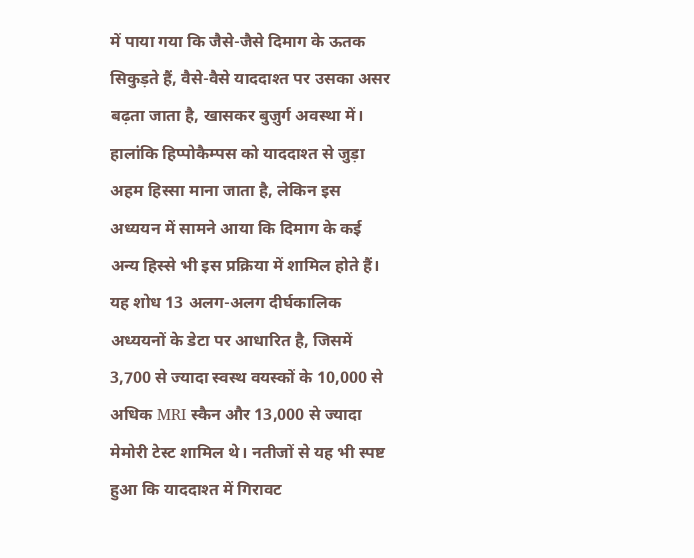में पाया गया कि जैसे-जैसे दिमाग के ऊतक सिकुड़ते हैं, वैसे-वैसे याददाश्त पर उसका असर बढ़ता जाता है, खासकर बुज़ुर्ग अवस्था में। हालांकि हिप्पोकैम्पस को याददाश्त से जुड़ा अहम हिस्सा माना जाता है, लेकिन इस अध्ययन में सामने आया कि दिमाग के कई अन्य हिस्से भी इस प्रक्रिया में शामिल होते हैं।
यह शोध 13 अलग-अलग दीर्घकालिक अध्ययनों के डेटा पर आधारित है, जिसमें 3,700 से ज्यादा स्वस्थ वयस्कों के 10,000 से अधिक MRI स्कैन और 13,000 से ज्यादा मेमोरी टेस्ट शामिल थे। नतीजों से यह भी स्पष्ट हुआ कि याददाश्त में गिरावट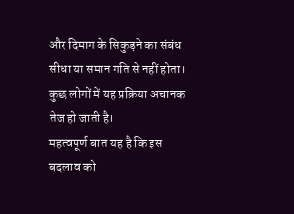और दिमाग के सिकुड़ने का संबंध सीधा या समान गति से नहीं होता। कुछ लोगों में यह प्रक्रिया अचानक तेज हो जाती है।
महत्वपूर्ण बात यह है कि इस बदलाव को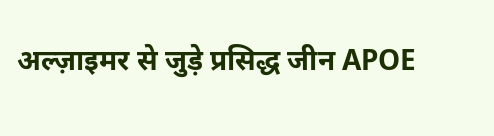अल्ज़ाइमर से जुड़े प्रसिद्ध जीन APOE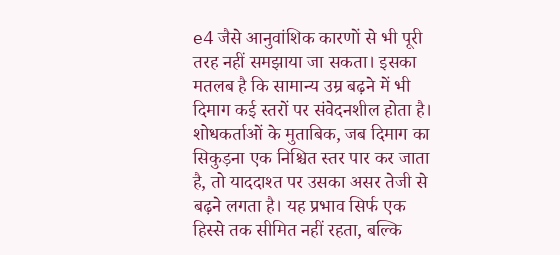e4 जैसे आनुवांशिक कारणों से भी पूरी तरह नहीं समझाया जा सकता। इसका मतलब है कि सामान्य उम्र बढ़ने में भी दिमाग कई स्तरों पर संवेदनशील होता है।
शोधकर्ताओं के मुताबिक, जब दिमाग का सिकुड़ना एक निश्चित स्तर पार कर जाता है, तो याददाश्त पर उसका असर तेजी से बढ़ने लगता है। यह प्रभाव सिर्फ एक हिस्से तक सीमित नहीं रहता, बल्कि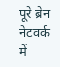पूरे ब्रेन नेटवर्क में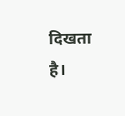दिखता है।